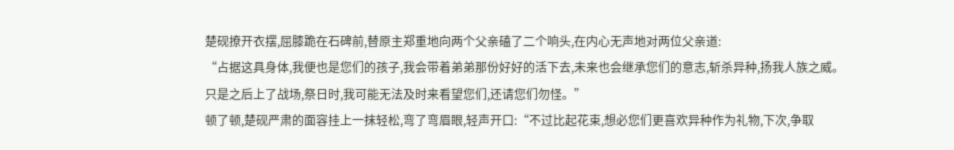楚砚撩开衣摆,屈膝跪在石碑前,替原主郑重地向两个父亲磕了二个响头,在内心无声地对两位父亲道:
“占据这具身体,我便也是您们的孩子,我会带着弟弟那份好好的活下去,未来也会继承您们的意志,斩杀异种,扬我人族之威。
只是之后上了战场,祭日时,我可能无法及时来看望您们,还请您们勿怪。”
顿了顿,楚砚严肃的面容挂上一抹轻松,弯了弯眉眼,轻声开口:“不过比起花束,想必您们更喜欢异种作为礼物,下次,争取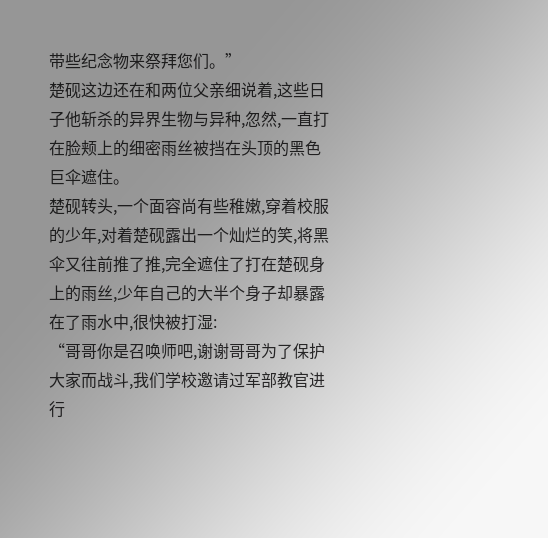带些纪念物来祭拜您们。”
楚砚这边还在和两位父亲细说着,这些日子他斩杀的异界生物与异种,忽然,一直打在脸颊上的细密雨丝被挡在头顶的黑色巨伞遮住。
楚砚转头,一个面容尚有些稚嫩,穿着校服的少年,对着楚砚露出一个灿烂的笑,将黑伞又往前推了推,完全遮住了打在楚砚身上的雨丝,少年自己的大半个身子却暴露在了雨水中,很快被打湿:
“哥哥你是召唤师吧,谢谢哥哥为了保护大家而战斗,我们学校邀请过军部教官进行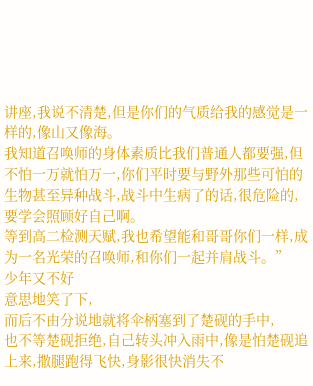讲座,我说不清楚,但是你们的气质给我的感觉是一样的,像山又像海。
我知道召唤师的身体素质比我们普通人都要强,但不怕一万就怕万一,你们平时要与野外那些可怕的生物甚至异种战斗,战斗中生病了的话,很危险的,要学会照顾好自己啊。
等到高二检测天赋,我也希望能和哥哥你们一样,成为一名光荣的召唤师,和你们一起并肩战斗。”
少年又不好
意思地笑了下,
而后不由分说地就将伞柄塞到了楚砚的手中,
也不等楚砚拒绝,自己转头冲入雨中,像是怕楚砚追上来,撒腿跑得飞快,身影很快消失不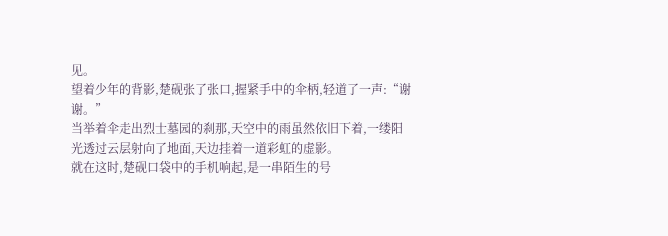见。
望着少年的背影,楚砚张了张口,握紧手中的伞柄,轻道了一声:“谢谢。”
当举着伞走出烈士墓园的刹那,天空中的雨虽然依旧下着,一缕阳光透过云层射向了地面,天边挂着一道彩虹的虚影。
就在这时,楚砚口袋中的手机响起,是一串陌生的号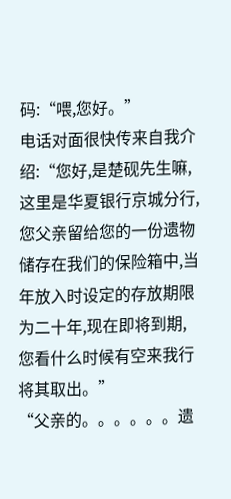码:“喂,您好。”
电话对面很快传来自我介绍:“您好,是楚砚先生嘛,这里是华夏银行京城分行,您父亲留给您的一份遗物储存在我们的保险箱中,当年放入时设定的存放期限为二十年,现在即将到期,您看什么时候有空来我行将其取出。”
“父亲的。。。。。。遗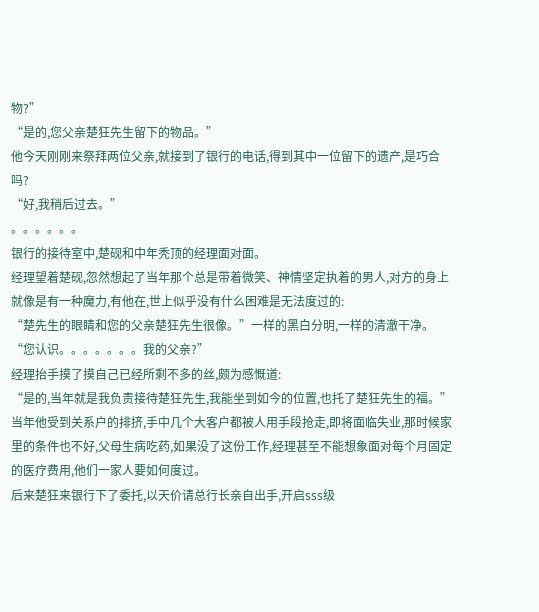物?”
“是的,您父亲楚狂先生留下的物品。”
他今天刚刚来祭拜两位父亲,就接到了银行的电话,得到其中一位留下的遗产,是巧合吗?
“好,我稍后过去。”
。。。。。。
银行的接待室中,楚砚和中年秃顶的经理面对面。
经理望着楚砚,忽然想起了当年那个总是带着微笑、神情坚定执着的男人,对方的身上就像是有一种魔力,有他在,世上似乎没有什么困难是无法度过的:
“楚先生的眼睛和您的父亲楚狂先生很像。”一样的黑白分明,一样的清澈干净。
“您认识。。。。。。。我的父亲?”
经理抬手摸了摸自己已经所剩不多的丝,颇为感慨道:
“是的,当年就是我负责接待楚狂先生,我能坐到如今的位置,也托了楚狂先生的福。”
当年他受到关系户的排挤,手中几个大客户都被人用手段抢走,即将面临失业,那时候家里的条件也不好,父母生病吃药,如果没了这份工作,经理甚至不能想象面对每个月固定的医疗费用,他们一家人要如何度过。
后来楚狂来银行下了委托,以天价请总行长亲自出手,开启sss级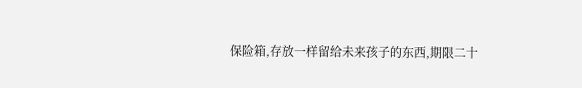保险箱,存放一样留给未来孩子的东西,期限二十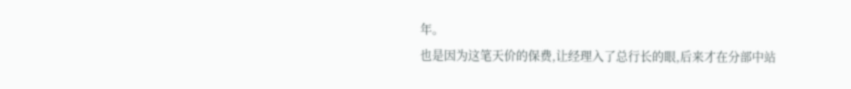年。
也是因为这笔天价的保费,让经理入了总行长的眼,后来才在分部中站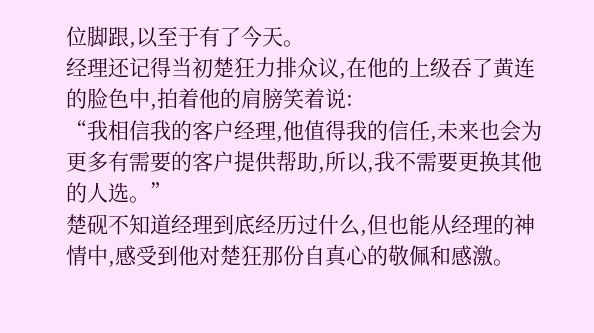位脚跟,以至于有了今天。
经理还记得当初楚狂力排众议,在他的上级吞了黄连的脸色中,拍着他的肩膀笑着说:
“我相信我的客户经理,他值得我的信任,未来也会为更多有需要的客户提供帮助,所以,我不需要更换其他的人选。”
楚砚不知道经理到底经历过什么,但也能从经理的神情中,感受到他对楚狂那份自真心的敬佩和感激。